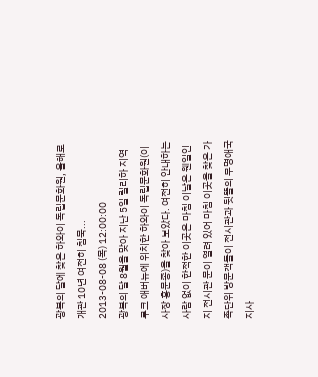광복의 달에 찾은 하와이 독립문화원, 올해로 개관 10년 여전히 침묵...
2013-08-08 (목) 12:00:00
광복의 달 8월을 맞아 지난 5일 릴리하 지역 루크 애버뉴에 위치한 하와이 독립문화원(이사장 홍문종)을 찾아 보았다. 여전히 안내하는 사람 없이 한적한 이곳은 마침 이날은 웬일인지 전시관 문이 열려 있어 마침 이곳을 찾은 가족단위 방문객들이 전시관과 뒷뜰의 무명애국지사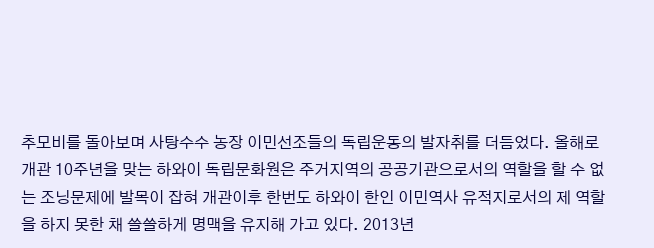추모비를 돌아보며 사탕수수 농장 이민선조들의 독립운동의 발자취를 더듬었다. 올해로 개관 10주년을 맞는 하와이 독립문화원은 주거지역의 공공기관으로서의 역할을 할 수 없는 조닝문제에 발목이 잡혀 개관이후 한번도 하와이 한인 이민역사 유적지로서의 제 역할을 하지 못한 채 쓸쓸하게 명맥을 유지해 가고 있다. 2013년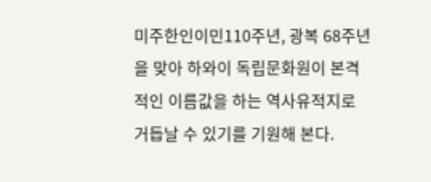미주한인이민110주년, 광복 68주년을 맞아 하와이 독립문화원이 본격적인 이름값을 하는 역사유적지로 거듭날 수 있기를 기원해 본다.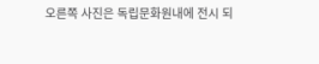오른쪽 사진은 독립문화원내에 전시 되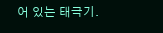어 있는 태극기.